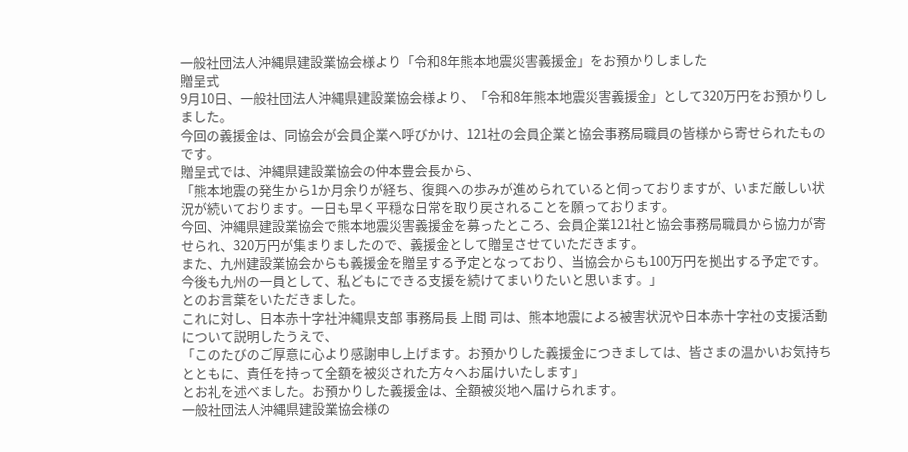一般社団法人沖縄県建設業協会様より「令和8年熊本地震災害義援金」をお預かりしました
贈呈式
9月10日、一般社団法人沖縄県建設業協会様より、「令和8年熊本地震災害義援金」として320万円をお預かりしました。
今回の義援金は、同協会が会員企業へ呼びかけ、121社の会員企業と協会事務局職員の皆様から寄せられたものです。
贈呈式では、沖縄県建設業協会の仲本豊会長から、
「熊本地震の発生から1か月余りが経ち、復興への歩みが進められていると伺っておりますが、いまだ厳しい状況が続いております。一日も早く平穏な日常を取り戻されることを願っております。
今回、沖縄県建設業協会で熊本地震災害義援金を募ったところ、会員企業121社と協会事務局職員から協力が寄せられ、320万円が集まりましたので、義援金として贈呈させていただきます。
また、九州建設業協会からも義援金を贈呈する予定となっており、当協会からも100万円を拠出する予定です。今後も九州の一員として、私どもにできる支援を続けてまいりたいと思います。」
とのお言葉をいただきました。
これに対し、日本赤十字社沖縄県支部 事務局長 上間 司は、熊本地震による被害状況や日本赤十字社の支援活動について説明したうえで、
「このたびのご厚意に心より感謝申し上げます。お預かりした義援金につきましては、皆さまの温かいお気持ちとともに、責任を持って全額を被災された方々へお届けいたします」
とお礼を述べました。お預かりした義援金は、全額被災地へ届けられます。
一般社団法人沖縄県建設業協会様の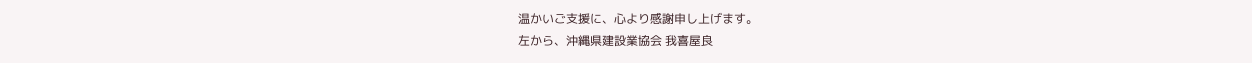温かいご支援に、心より感謝申し上げます。
左から、沖縄県建設業協会 我喜屋良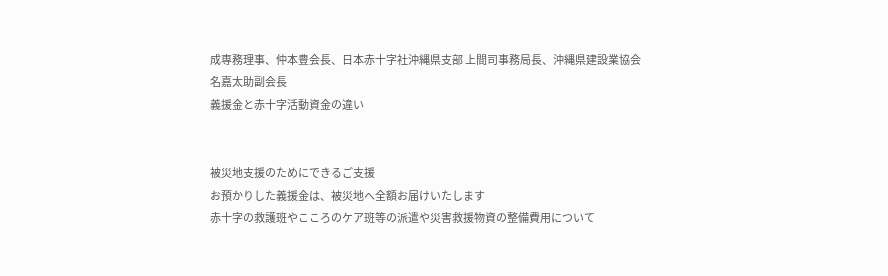成専務理事、仲本豊会長、日本赤十字社沖縄県支部 上間司事務局長、沖縄県建設業協会 名嘉太助副会長
義援金と赤十字活動資金の違い


被災地支援のためにできるご支援
お預かりした義援金は、被災地へ全額お届けいたします
赤十字の救護班やこころのケア班等の派遣や災害救援物資の整備費用について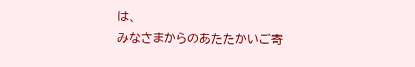は、
みなさまからのあたたかいご寄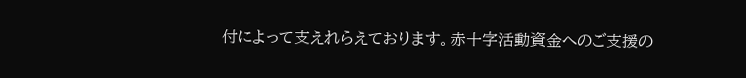付によって支えれらえております。赤十字活動資金へのご支援の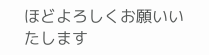ほどよろしくお願いいたします